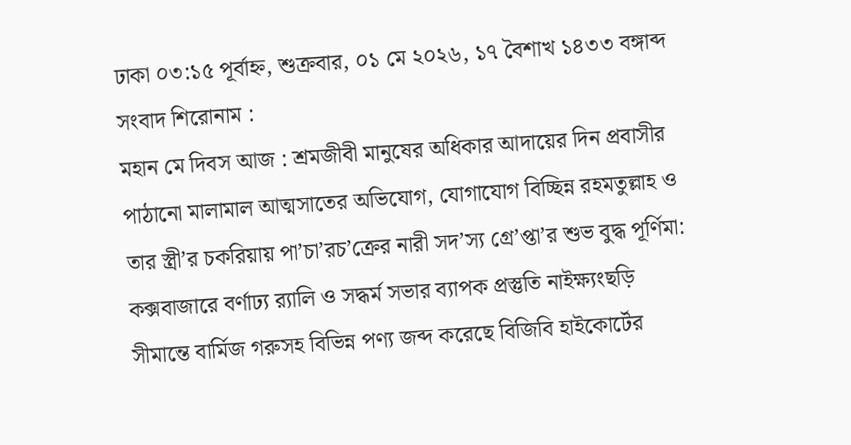ঢাকা ০৩:১৫ পূর্বাহ্ন, শুক্রবার, ০১ মে ২০২৬, ১৭ বৈশাখ ১৪৩৩ বঙ্গাব্দ
সংবাদ শিরোনাম :
মহান মে দিবস আজ : শ্রমজীবী মানুষের অধিকার আদায়ের দিন প্রবাসীর পাঠানো মালামাল আত্মসাতের অভিযোগ, যোগাযোগ বিচ্ছিন্ন রহমতুল্লাহ ও তার স্ত্রী’র চকরিয়ায় পা’চা’রচ’ক্রের নারী সদ’স্য গ্রে’প্তা’র শুভ বুদ্ধ পূর্ণিমা: কক্সবাজারে বর্ণাঢ্য র‍্যালি ও সদ্ধর্ম সভার ব্যাপক প্রস্তুতি নাইক্ষ্যংছড়ি সীমান্তে বার্মিজ গরুসহ বিভিন্ন পণ্য জব্দ করেছে বিজিবি হাইকোর্টের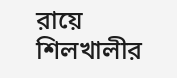রায়ে শিলখালীর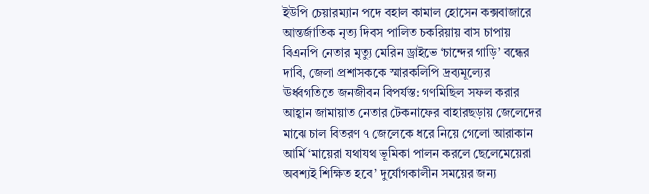ইউপি চেয়ারম্যান পদে বহাল কামাল হোসেন কক্সবাজারে আন্তর্জাতিক নৃত্য দিবস পালিত চকরিয়ায় বাস চাপায় বিএনপি নেতার মৃত্যু মেরিন ড্রাইভে ‘চান্দের গাড়ি’ বন্ধের দাবি, জেলা প্রশাসককে স্মারকলিপি দ্রব্যমূল্যের ঊর্ধ্বগতিতে জনজীবন বিপর্যস্ত: গণমিছিল সফল করার আহ্বান জামায়াত নেতার টেকনাফের বাহারছড়ায় জেলেদের মাঝে চাল বিতরণ ৭ জেলেকে ধরে নিয়ে গেলো আরাকান আর্মি ‘মায়েরা যথাযথ ভূমিকা পালন করলে ছেলেমেয়েরা অবশ্যই শিক্ষিত হবে’ দুর্যোগকালীন সময়ের জন্য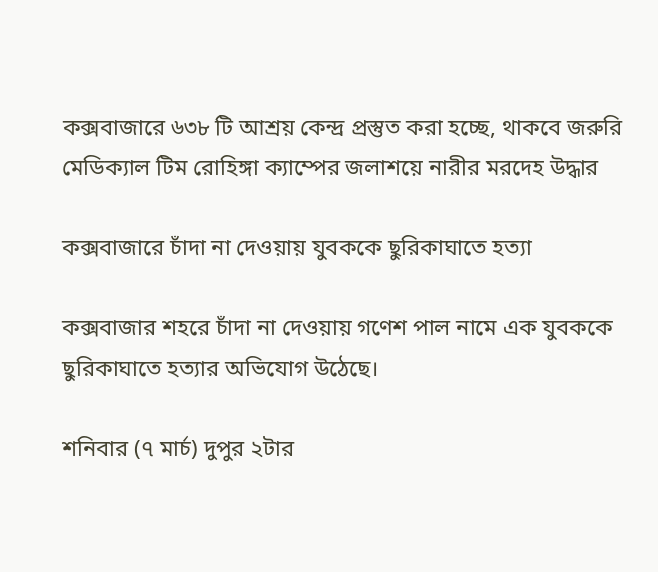কক্সবাজারে ৬৩৮ টি আশ্রয় কেন্দ্র প্রস্তুত করা হচ্ছে, থাকবে জরুরি মেডিক্যাল টিম রোহিঙ্গা ক্যাম্পের জলাশয়ে নারীর মরদেহ উদ্ধার

কক্সবাজারে চাঁদা না দেওয়ায় যুবককে ছুরিকাঘাতে হত্যা

কক্সবাজার শহরে চাঁদা না দেওয়ায় গণেশ পাল নামে এক যুবককে ছুরিকাঘাতে হত্যার অভিযোগ উঠেছে।

শনিবার (৭ মার্চ) দুপুর ২টার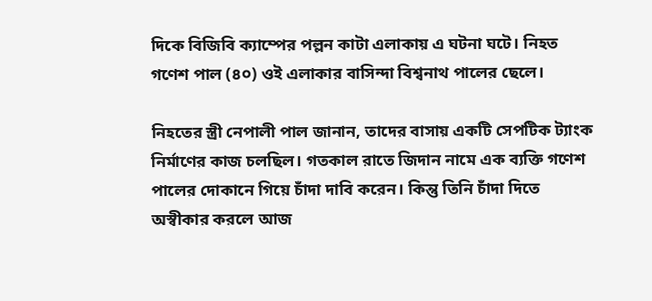দিকে বিজিবি ক্যাম্পের পল্লন কাটা এলাকায় এ ঘটনা ঘটে। নিহত গণেশ পাল (৪০) ওই এলাকার বাসিন্দা বিশ্বনাথ পালের ছেলে।

নিহতের স্ত্রী নেপালী পাল জানান, তাদের বাসায় একটি সেপটিক ট্যাংক নির্মাণের কাজ চলছিল। গতকাল রাতে জিদান নামে এক ব্যক্তি গণেশ পালের দোকানে গিয়ে চাঁদা দাবি করেন। কিন্তু তিনি চাঁদা দিতে অস্বীকার করলে আজ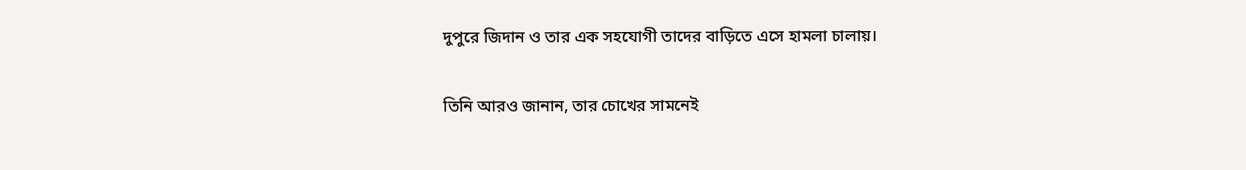দুপুরে জিদান ও তার এক সহযোগী তাদের বাড়িতে এসে হামলা চালায়।

তিনি আরও জানান, তার চোখের সামনেই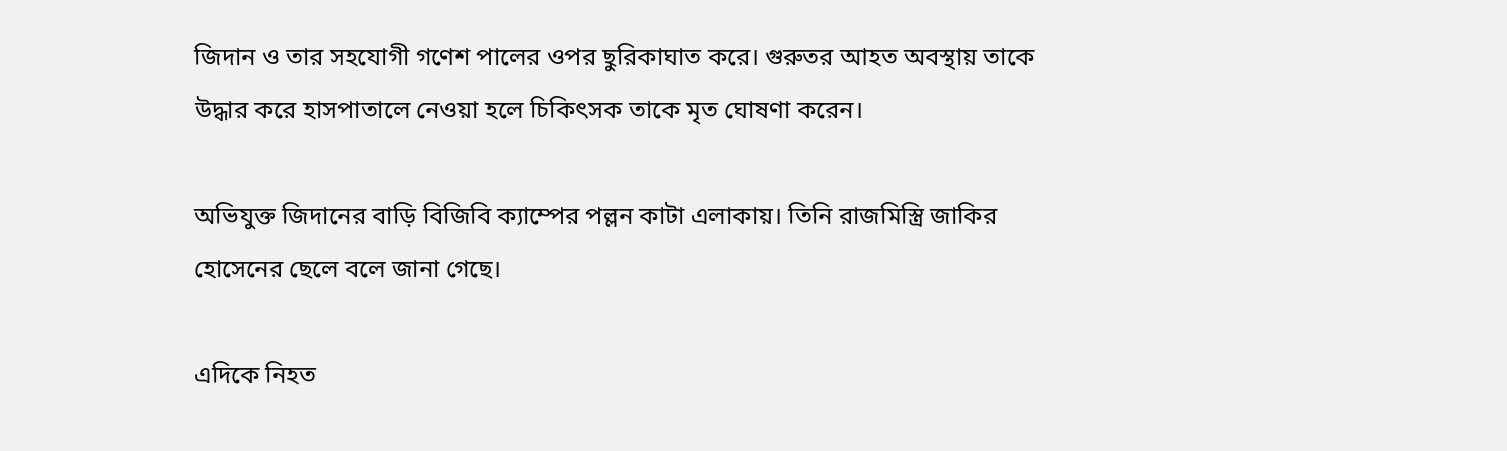জিদান ও তার সহযোগী গণেশ পালের ওপর ছুরিকাঘাত করে। গুরুতর আহত অবস্থায় তাকে উদ্ধার করে হাসপাতালে নেওয়া হলে চিকিৎসক তাকে মৃত ঘোষণা করেন।

অভিযুক্ত জিদানের বাড়ি বিজিবি ক্যাম্পের পল্লন কাটা এলাকায়। তিনি রাজমিস্ত্রি জাকির হোসেনের ছেলে বলে জানা গেছে।

এদিকে নিহত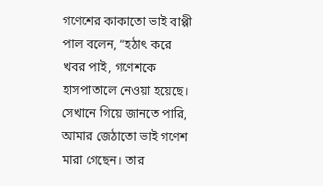গণেশের কাকাতো ভাই বাপ্পী পাল বলেন, “হঠাৎ করে খবর পাই, গণেশকে হাসপাতালে নেওয়া হয়েছে। সেখানে গিয়ে জানতে পারি, আমার জেঠাতো ভাই গণেশ মারা গেছেন। তার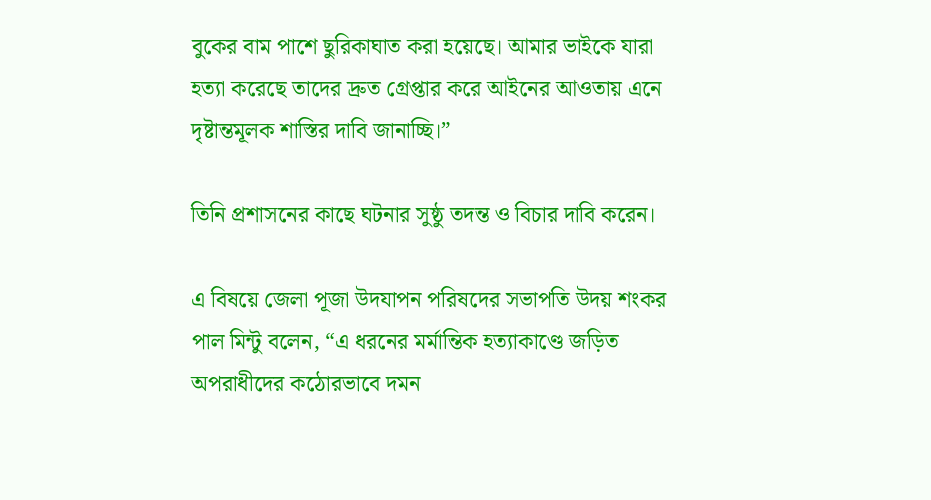বুকের বাম পাশে ছুরিকাঘাত করা হয়েছে। আমার ভাইকে যারা হত্যা করেছে তাদের দ্রুত গ্রেপ্তার করে আইনের আওতায় এনে দৃষ্টান্তমূলক শাস্তির দাবি জানাচ্ছি।”

তিনি প্রশাসনের কাছে ঘটনার সুষ্ঠু তদন্ত ও বিচার দাবি করেন।

এ বিষয়ে জেলা পূজা উদযাপন পরিষদের সভাপতি উদয় শংকর পাল মিন্টু বলেন, “এ ধরনের মর্মান্তিক হত্যাকাণ্ডে জড়িত অপরাধীদের কঠোরভাবে দমন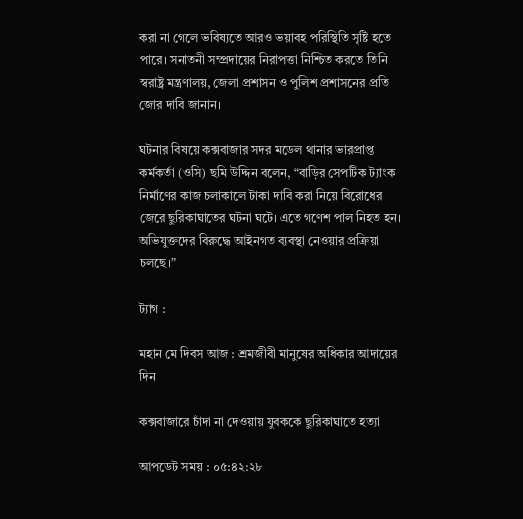করা না গেলে ভবিষ্যতে আরও ভয়াবহ পরিস্থিতি সৃষ্টি হতে পারে। সনাতনী সম্প্রদায়ের নিরাপত্তা নিশ্চিত করতে তিনি স্বরাষ্ট্র মন্ত্রণালয়, জেলা প্রশাসন ও পুলিশ প্রশাসনের প্রতি জোর দাবি জানান।

ঘটনার বিষয়ে কক্সবাজার সদর মডেল থানার ভারপ্রাপ্ত কর্মকর্তা (ওসি) ছমি উদ্দিন বলেন, “বাড়ির সেপটিক ট্যাংক নির্মাণের কাজ চলাকালে টাকা দাবি করা নিয়ে বিরোধের জেরে ছুরিকাঘাতের ঘটনা ঘটে। এতে গণেশ পাল নিহত হন। অভিযুক্তদের বিরুদ্ধে আইনগত ব্যবস্থা নেওয়ার প্রক্রিয়া চলছে।”

ট্যাগ :

মহান মে দিবস আজ : শ্রমজীবী মানুষের অধিকার আদায়ের দিন

কক্সবাজারে চাঁদা না দেওয়ায় যুবককে ছুরিকাঘাতে হত্যা

আপডেট সময় : ০৫:৪২:২৮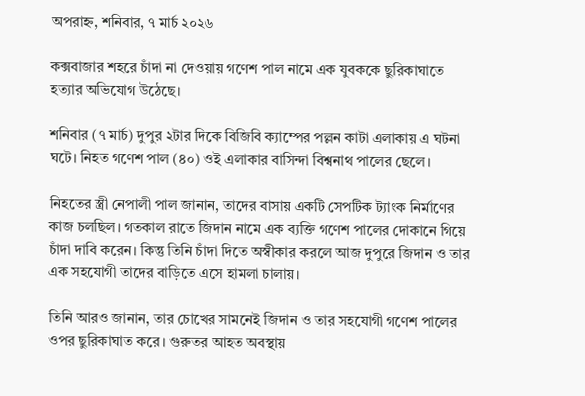অপরাহ্ন, শনিবার, ৭ মার্চ ২০২৬

কক্সবাজার শহরে চাঁদা না দেওয়ায় গণেশ পাল নামে এক যুবককে ছুরিকাঘাতে হত্যার অভিযোগ উঠেছে।

শনিবার (৭ মার্চ) দুপুর ২টার দিকে বিজিবি ক্যাম্পের পল্লন কাটা এলাকায় এ ঘটনা ঘটে। নিহত গণেশ পাল (৪০) ওই এলাকার বাসিন্দা বিশ্বনাথ পালের ছেলে।

নিহতের স্ত্রী নেপালী পাল জানান, তাদের বাসায় একটি সেপটিক ট্যাংক নির্মাণের কাজ চলছিল। গতকাল রাতে জিদান নামে এক ব্যক্তি গণেশ পালের দোকানে গিয়ে চাঁদা দাবি করেন। কিন্তু তিনি চাঁদা দিতে অস্বীকার করলে আজ দুপুরে জিদান ও তার এক সহযোগী তাদের বাড়িতে এসে হামলা চালায়।

তিনি আরও জানান, তার চোখের সামনেই জিদান ও তার সহযোগী গণেশ পালের ওপর ছুরিকাঘাত করে। গুরুতর আহত অবস্থায়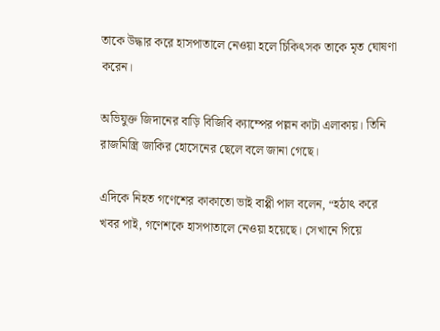তাকে উদ্ধার করে হাসপাতালে নেওয়া হলে চিকিৎসক তাকে মৃত ঘোষণা করেন।

অভিযুক্ত জিদানের বাড়ি বিজিবি ক্যাম্পের পল্লন কাটা এলাকায়। তিনি রাজমিস্ত্রি জাকির হোসেনের ছেলে বলে জানা গেছে।

এদিকে নিহত গণেশের কাকাতো ভাই বাপ্পী পাল বলেন, “হঠাৎ করে খবর পাই, গণেশকে হাসপাতালে নেওয়া হয়েছে। সেখানে গিয়ে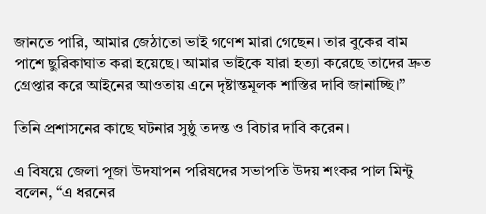জানতে পারি, আমার জেঠাতো ভাই গণেশ মারা গেছেন। তার বুকের বাম পাশে ছুরিকাঘাত করা হয়েছে। আমার ভাইকে যারা হত্যা করেছে তাদের দ্রুত গ্রেপ্তার করে আইনের আওতায় এনে দৃষ্টান্তমূলক শাস্তির দাবি জানাচ্ছি।”

তিনি প্রশাসনের কাছে ঘটনার সুষ্ঠু তদন্ত ও বিচার দাবি করেন।

এ বিষয়ে জেলা পূজা উদযাপন পরিষদের সভাপতি উদয় শংকর পাল মিন্টু বলেন, “এ ধরনের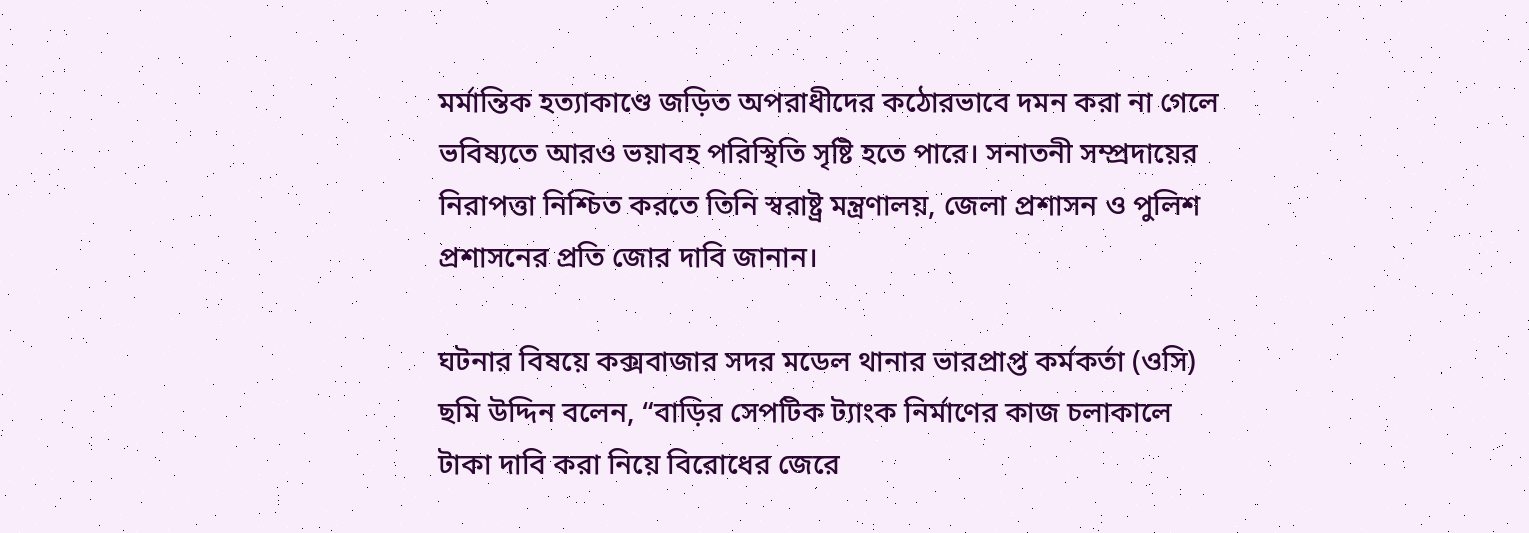মর্মান্তিক হত্যাকাণ্ডে জড়িত অপরাধীদের কঠোরভাবে দমন করা না গেলে ভবিষ্যতে আরও ভয়াবহ পরিস্থিতি সৃষ্টি হতে পারে। সনাতনী সম্প্রদায়ের নিরাপত্তা নিশ্চিত করতে তিনি স্বরাষ্ট্র মন্ত্রণালয়, জেলা প্রশাসন ও পুলিশ প্রশাসনের প্রতি জোর দাবি জানান।

ঘটনার বিষয়ে কক্সবাজার সদর মডেল থানার ভারপ্রাপ্ত কর্মকর্তা (ওসি) ছমি উদ্দিন বলেন, “বাড়ির সেপটিক ট্যাংক নির্মাণের কাজ চলাকালে টাকা দাবি করা নিয়ে বিরোধের জেরে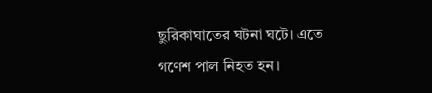ছুরিকাঘাতের ঘটনা ঘটে। এতে গণেশ পাল নিহত হন।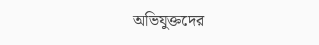অভিযুক্তদের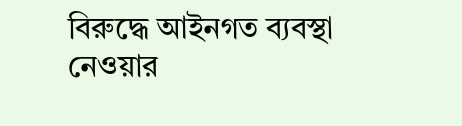বিরুদ্ধে আইনগত ব্যবস্থা নেওয়ার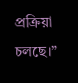প্রক্রিয়া চলছে।”